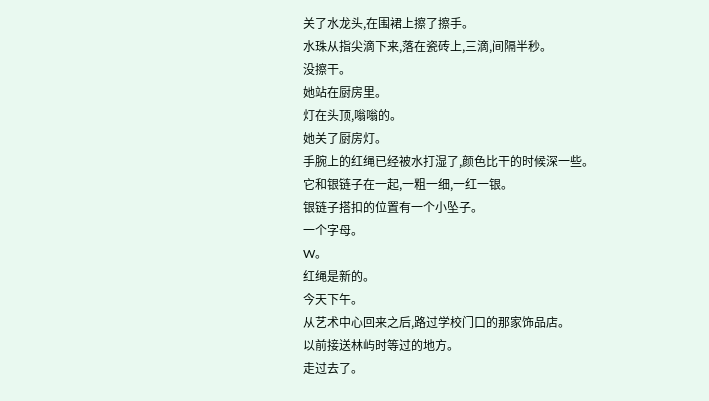关了水龙头,在围裙上擦了擦手。
水珠从指尖滴下来,落在瓷砖上,三滴,间隔半秒。
没擦干。
她站在厨房里。
灯在头顶,嗡嗡的。
她关了厨房灯。
手腕上的红绳已经被水打湿了,颜色比干的时候深一些。
它和银链子在一起,一粗一细,一红一银。
银链子搭扣的位置有一个小坠子。
一个字母。
W。
红绳是新的。
今天下午。
从艺术中心回来之后,路过学校门口的那家饰品店。
以前接送林屿时等过的地方。
走过去了。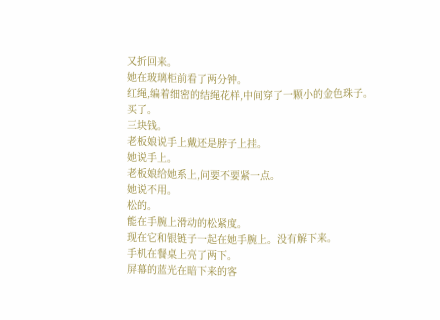又折回来。
她在玻璃柜前看了两分钟。
红绳,编着细密的结绳花样,中间穿了一颗小的金色珠子。
买了。
三块钱。
老板娘说手上戴还是脖子上挂。
她说手上。
老板娘给她系上,问要不要紧一点。
她说不用。
松的。
能在手腕上滑动的松紧度。
现在它和银链子一起在她手腕上。没有解下来。
手机在餐桌上亮了两下。
屏幕的蓝光在暗下来的客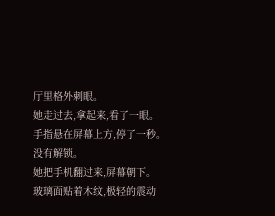厅里格外刺眼。
她走过去,拿起来,看了一眼。
手指悬在屏幕上方,停了一秒。
没有解锁。
她把手机翻过来,屏幕朝下。
玻璃面贴着木纹,极轻的震动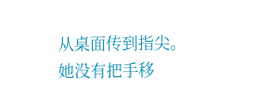从桌面传到指尖。
她没有把手移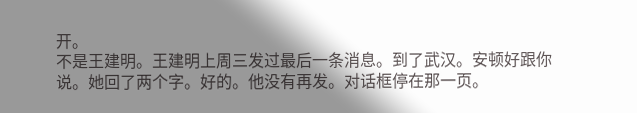开。
不是王建明。王建明上周三发过最后一条消息。到了武汉。安顿好跟你说。她回了两个字。好的。他没有再发。对话框停在那一页。